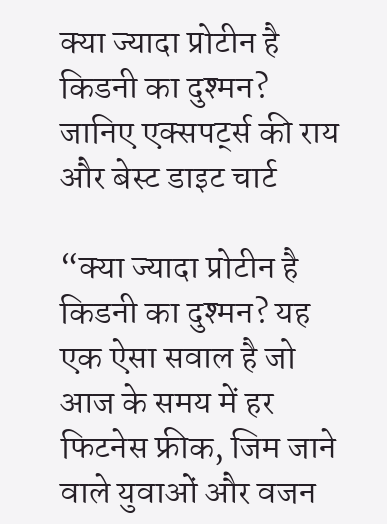क्या ज्यादा प्रोटीन है किडनी का दुश्मन? जानिए एक्सपर्ट्स की राय और बेस्ट डाइट चार्ट

“क्या ज्यादा प्रोटीन है किडनी का दुश्मन? यह एक ऐसा सवाल है जो आज के समय में हर फिटनेस फ्रीक, जिम जाने वाले युवाओं और वजन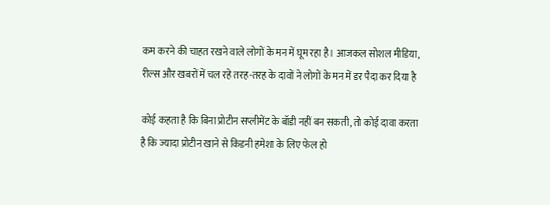कम करने की चाहत रखने वाले लोगों के मन में घूम रहा है। आजकल सोशल मीडिया, रील्स और खबरों में चल रहे तरह-तरह के दावों ने लोगों के मन में डर पैदा कर दिया है

कोई कहता है कि बिना प्रोटीन सप्लीमेंट के बॉडी नहीं बन सकती, तो कोई दावा करता है कि ज्यादा प्रोटीन खाने से किडनी हमेशा के लिए फेल हो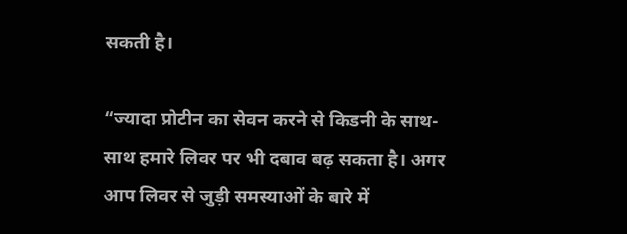सकती है।

“ज्यादा प्रोटीन का सेवन करने से किडनी के साथ-साथ हमारे लिवर पर भी दबाव बढ़ सकता है। अगर आप लिवर से जुड़ी समस्याओं के बारे में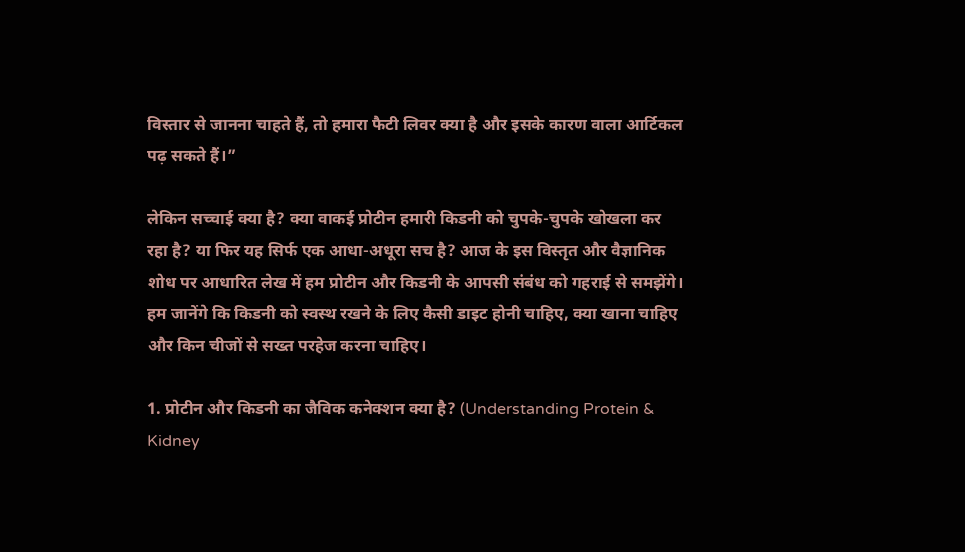विस्तार से जानना चाहते हैं, तो हमारा फैटी लिवर क्या है और इसके कारण वाला आर्टिकल पढ़ सकते हैं।”

लेकिन सच्चाई क्या है? क्या वाकई प्रोटीन हमारी किडनी को चुपके-चुपके खोखला कर रहा है? या फिर यह सिर्फ एक आधा-अधूरा सच है? आज के इस विस्तृत और वैज्ञानिक शोध पर आधारित लेख में हम प्रोटीन और किडनी के आपसी संबंध को गहराई से समझेंगे। हम जानेंगे कि किडनी को स्वस्थ रखने के लिए कैसी डाइट होनी चाहिए, क्या खाना चाहिए और किन चीजों से सख्त परहेज करना चाहिए।

1. प्रोटीन और किडनी का जैविक कनेक्शन क्या है? (Understanding Protein & Kidney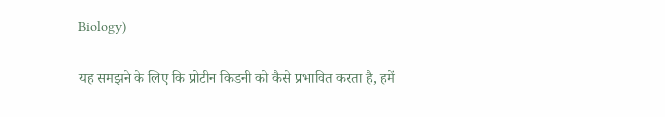Biology)

यह समझने के लिए कि प्रोटीन किडनी को कैसे प्रभावित करता है, हमें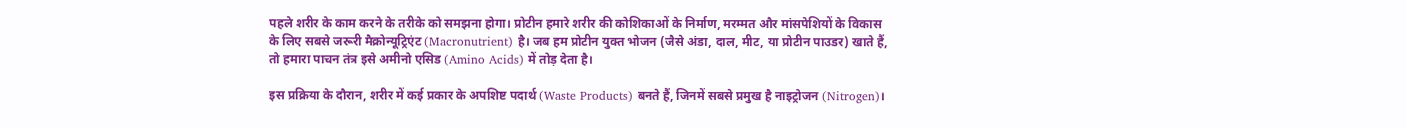पहले शरीर के काम करने के तरीके को समझना होगा। प्रोटीन हमारे शरीर की कोशिकाओं के निर्माण, मरम्मत और मांसपेशियों के विकास के लिए सबसे जरूरी मैक्रोन्यूट्रिएंट (Macronutrient) है। जब हम प्रोटीन युक्त भोजन (जैसे अंडा, दाल, मीट, या प्रोटीन पाउडर) खाते हैं, तो हमारा पाचन तंत्र इसे अमीनो एसिड (Amino Acids) में तोड़ देता है।

इस प्रक्रिया के दौरान, शरीर में कई प्रकार के अपशिष्ट पदार्थ (Waste Products) बनते हैं, जिनमें सबसे प्रमुख है नाइट्रोजन (Nitrogen)।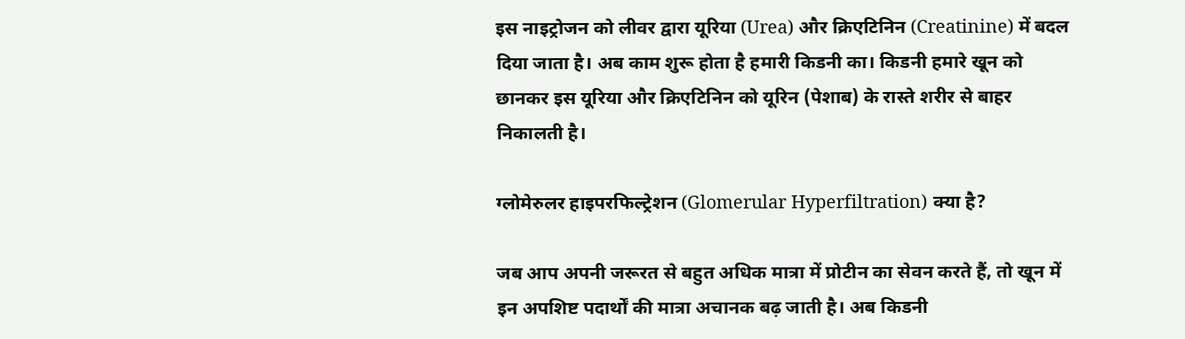इस नाइट्रोजन को लीवर द्वारा यूरिया (Urea) और क्रिएटिनिन (Creatinine) में बदल दिया जाता है। अब काम शुरू होता है हमारी किडनी का। किडनी हमारे खून को छानकर इस यूरिया और क्रिएटिनिन को यूरिन (पेशाब) के रास्ते शरीर से बाहर निकालती है।

ग्लोमेरुलर हाइपरफिल्ट्रेशन (Glomerular Hyperfiltration) क्या है?

जब आप अपनी जरूरत से बहुत अधिक मात्रा में प्रोटीन का सेवन करते हैं, तो खून में इन अपशिष्ट पदार्थों की मात्रा अचानक बढ़ जाती है। अब किडनी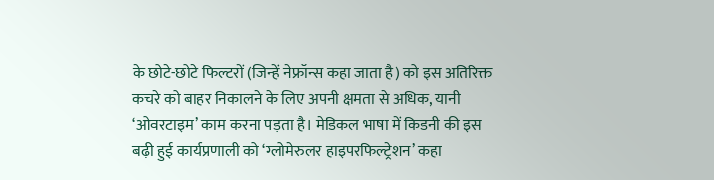के छोटे-छोटे फिल्टरों (जिन्हें नेफ्रॉन्स कहा जाता है) को इस अतिरिक्त कचरे को बाहर निकालने के लिए अपनी क्षमता से अधिक, यानी ‘ओवरटाइम’ काम करना पड़ता है। मेडिकल भाषा में किडनी की इस बढ़ी हुई कार्यप्रणाली को ‘ग्लोमेरुलर हाइपरफिल्ट्रेशन’ कहा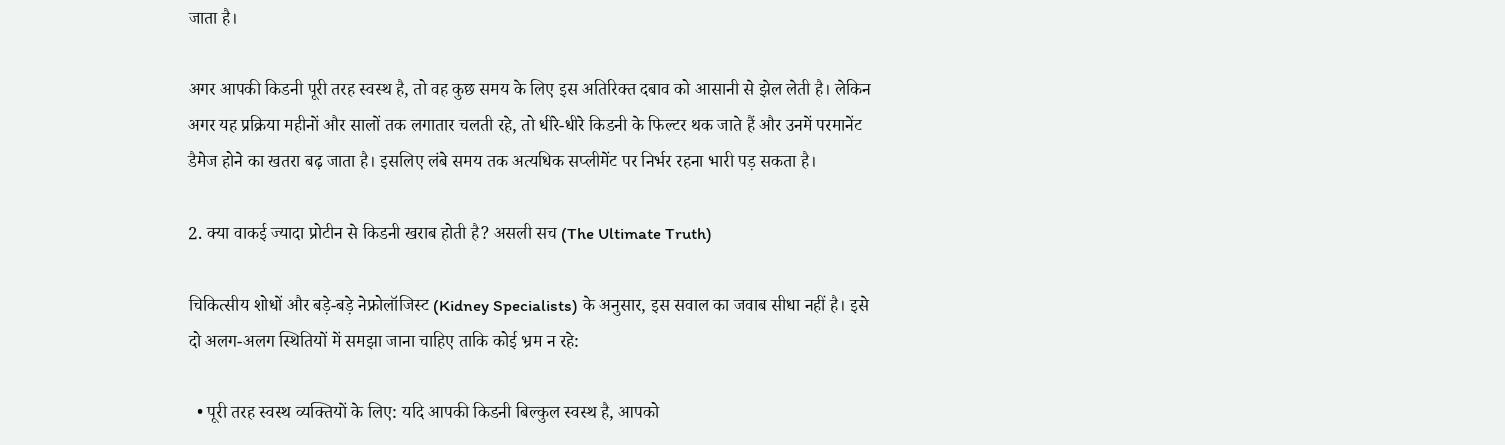जाता है।

अगर आपकी किडनी पूरी तरह स्वस्थ है, तो वह कुछ समय के लिए इस अतिरिक्त दबाव को आसानी से झेल लेती है। लेकिन अगर यह प्रक्रिया महीनों और सालों तक लगातार चलती रहे, तो धीरे-धीरे किडनी के फिल्टर थक जाते हैं और उनमें परमानेंट डैमेज होने का खतरा बढ़ जाता है। इसलिए लंबे समय तक अत्यधिक सप्लीमेंट पर निर्भर रहना भारी पड़ सकता है।

2. क्या वाकई ज्यादा प्रोटीन से किडनी खराब होती है? असली सच (The Ultimate Truth)

चिकित्सीय शोधों और बड़े-बड़े नेफ्रोलॉजिस्ट (Kidney Specialists) के अनुसार, इस सवाल का जवाब सीधा नहीं है। इसे दो अलग-अलग स्थितियों में समझा जाना चाहिए ताकि कोई भ्रम न रहे:

  • पूरी तरह स्वस्थ व्यक्तियों के लिए: यदि आपकी किडनी बिल्कुल स्वस्थ है, आपको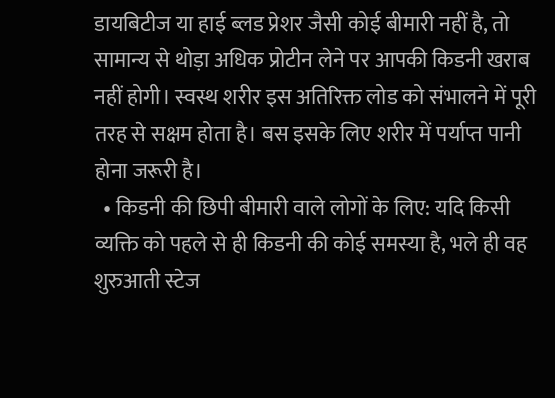डायबिटीज या हाई ब्लड प्रेशर जैसी कोई बीमारी नहीं है, तो सामान्य से थोड़ा अधिक प्रोटीन लेने पर आपकी किडनी खराब नहीं होगी। स्वस्थ शरीर इस अतिरिक्त लोड को संभालने में पूरी तरह से सक्षम होता है। बस इसके लिए शरीर में पर्याप्त पानी होना जरूरी है।
  • किडनी की छिपी बीमारी वाले लोगों के लिए: यदि किसी व्यक्ति को पहले से ही किडनी की कोई समस्या है, भले ही वह शुरुआती स्टेज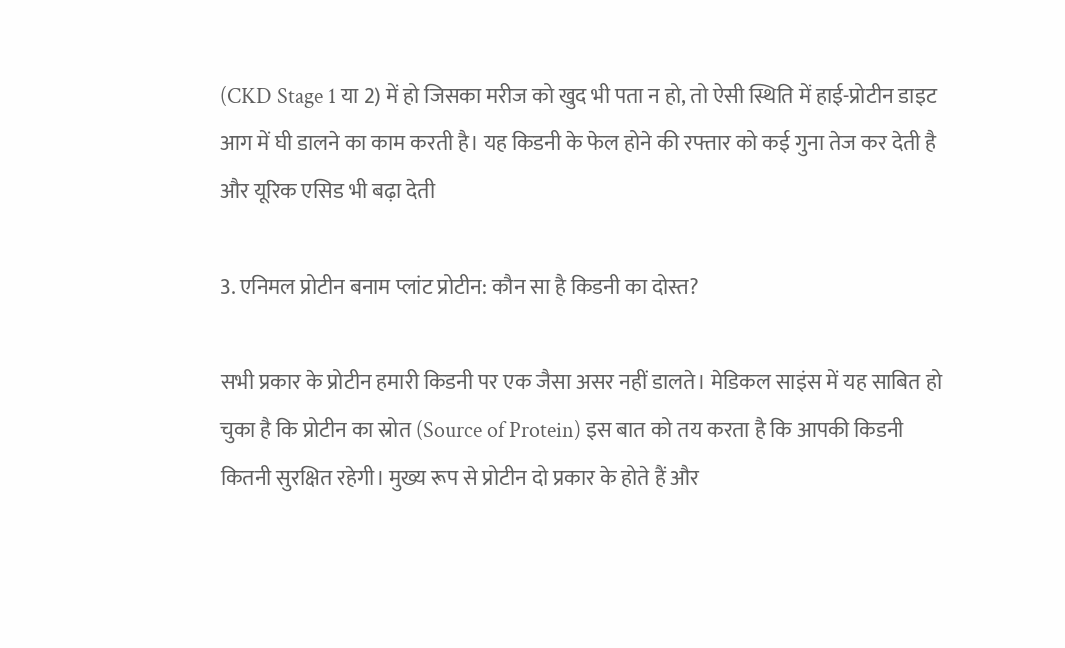(CKD Stage 1 या 2) में हो जिसका मरीज को खुद भी पता न हो, तो ऐसी स्थिति में हाई-प्रोटीन डाइट आग में घी डालने का काम करती है। यह किडनी के फेल होने की रफ्तार को कई गुना तेज कर देती है और यूरिक एसिड भी बढ़ा देती

3. एनिमल प्रोटीन बनाम प्लांट प्रोटीन: कौन सा है किडनी का दोस्त?

सभी प्रकार के प्रोटीन हमारी किडनी पर एक जैसा असर नहीं डालते। मेडिकल साइंस में यह साबित हो चुका है कि प्रोटीन का स्रोत (Source of Protein) इस बात को तय करता है कि आपकी किडनी कितनी सुरक्षित रहेगी। मुख्य रूप से प्रोटीन दो प्रकार के होते हैं और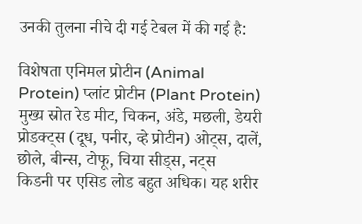उनकी तुलना नीचे दी गई टेबल में की गई है:

विशेषता एनिमल प्रोटीन (Animal Protein) प्लांट प्रोटीन (Plant Protein)
मुख्य स्रोत रेड मीट, चिकन, अंडे, मछली, डेयरी प्रोडक्ट्स (दूध, पनीर, व्हे प्रोटीन) ओट्स, दालें, छोले, बीन्स, टोफू, चिया सीड्स, नट्स
किडनी पर एसिड लोड बहुत अधिक। यह शरीर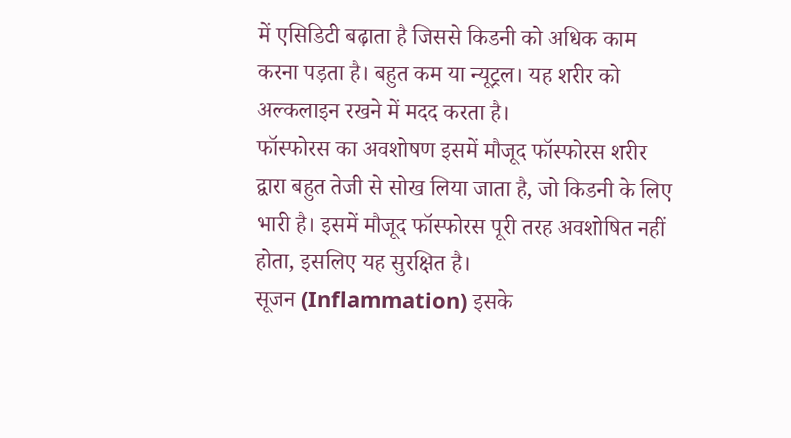में एसिडिटी बढ़ाता है जिससे किडनी को अधिक काम करना पड़ता है। बहुत कम या न्यूट्रल। यह शरीर को अल्कलाइन रखने में मदद करता है।
फॉस्फोरस का अवशोषण इसमें मौजूद फॉस्फोरस शरीर द्वारा बहुत तेजी से सोख लिया जाता है, जो किडनी के लिए भारी है। इसमें मौजूद फॉस्फोरस पूरी तरह अवशोषित नहीं होता, इसलिए यह सुरक्षित है।
सूजन (Inflammation) इसके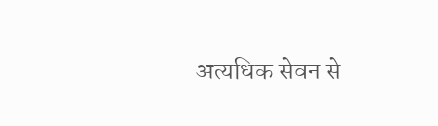अत्यधिक सेवन से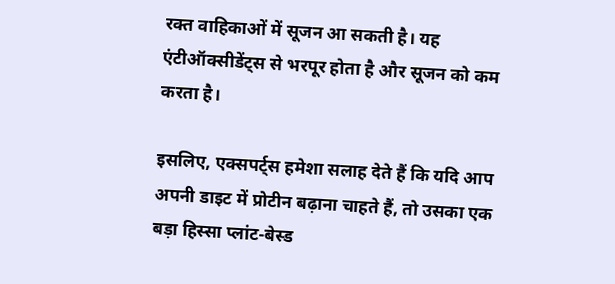रक्त वाहिकाओं में सूजन आ सकती है। यह एंटीऑक्सीडेंट्स से भरपूर होता है और सूजन को कम करता है।

इसलिए, एक्सपर्ट्स हमेशा सलाह देते हैं कि यदि आप अपनी डाइट में प्रोटीन बढ़ाना चाहते हैं, तो उसका एक बड़ा हिस्सा प्लांट-बेस्ड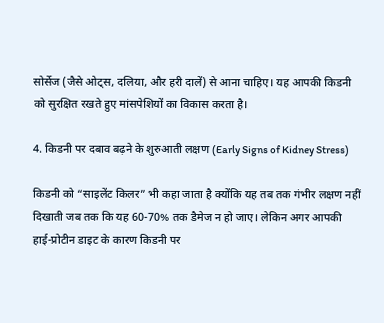सोर्सेज (जैसे ओट्स, दलिया, और हरी दालें) से आना चाहिए। यह आपकी किडनी को सुरक्षित रखते हुए मांसपेशियों का विकास करता है।

4. किडनी पर दबाव बढ़ने के शुरुआती लक्षण (Early Signs of Kidney Stress)

किडनी को “साइलेंट किलर” भी कहा जाता है क्योंकि यह तब तक गंभीर लक्षण नहीं दिखाती जब तक कि यह 60-70% तक डैमेज न हो जाए। लेकिन अगर आपकी हाई-प्रोटीन डाइट के कारण किडनी पर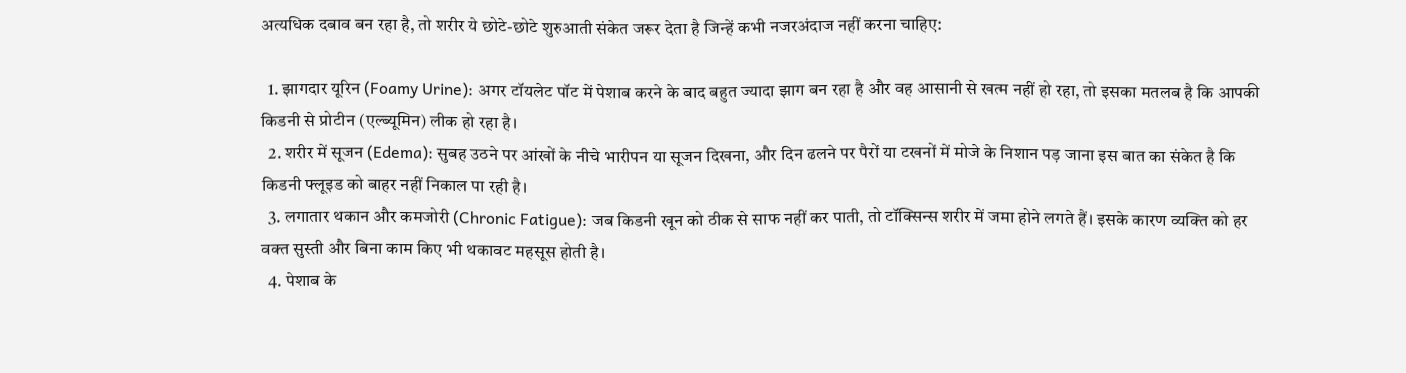अत्यधिक दबाव बन रहा है, तो शरीर ये छोटे-छोटे शुरुआती संकेत जरूर देता है जिन्हें कभी नजरअंदाज नहीं करना चाहिए:

  1. झागदार यूरिन (Foamy Urine): अगर टॉयलेट पॉट में पेशाब करने के बाद बहुत ज्यादा झाग बन रहा है और वह आसानी से खत्म नहीं हो रहा, तो इसका मतलब है कि आपकी किडनी से प्रोटीन (एल्ब्यूमिन) लीक हो रहा है।
  2. शरीर में सूजन (Edema): सुबह उठने पर आंखों के नीचे भारीपन या सूजन दिखना, और दिन ढलने पर पैरों या टखनों में मोजे के निशान पड़ जाना इस बात का संकेत है कि किडनी फ्लूइड को बाहर नहीं निकाल पा रही है।
  3. लगातार थकान और कमजोरी (Chronic Fatigue): जब किडनी खून को ठीक से साफ नहीं कर पाती, तो टॉक्सिन्स शरीर में जमा होने लगते हैं। इसके कारण व्यक्ति को हर वक्त सुस्ती और बिना काम किए भी थकावट महसूस होती है।
  4. पेशाब के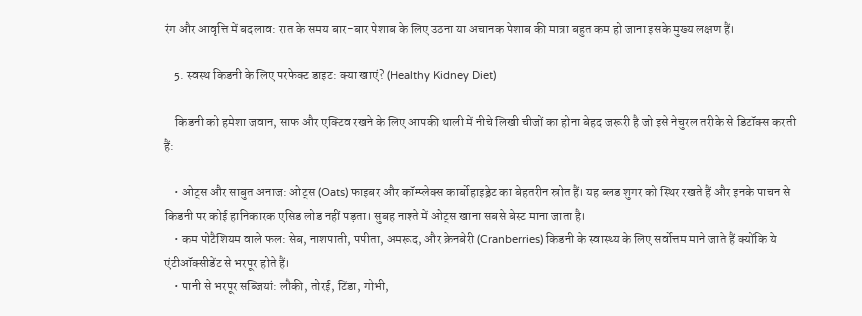रंग और आवृत्ति में बदलाव: रात के समय बार-बार पेशाब के लिए उठना या अचानक पेशाब की मात्रा बहुत कम हो जाना इसके मुख्य लक्षण हैं।

    5. स्वस्थ किडनी के लिए परफेक्ट डाइट: क्या खाएं? (Healthy Kidney Diet)

    किडनी को हमेशा जवान, साफ और एक्टिव रखने के लिए आपकी थाली में नीचे लिखी चीजों का होना बेहद जरूरी है जो इसे नेचुरल तरीके से डिटॉक्स करती हैं:

    • ओट्स और साबुत अनाज: ओट्स (Oats) फाइबर और कॉम्प्लेक्स कार्बोहाइड्रेट का बेहतरीन स्रोत हैं। यह ब्लड शुगर को स्थिर रखते हैं और इनके पाचन से किडनी पर कोई हानिकारक एसिड लोड नहीं पड़ता। सुबह नाश्ते में ओट्स खाना सबसे बेस्ट माना जाता है।
    • कम पोटैशियम वाले फल: सेब, नाशपाती, पपीता, अमरूद, और क्रेनबेरी (Cranberries) किडनी के स्वास्थ्य के लिए सर्वोत्तम माने जाते हैं क्योंकि ये एंटीऑक्सीडेंट से भरपूर होते हैं।
    • पानी से भरपूर सब्जियां: लौकी, तोरई, टिंडा, गोभी,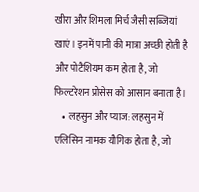खीरा और शिमला मिर्च जैसी सब्जियां खाएं। इनमें पानी की मात्रा अच्छी होती है और पोटैशियम कम होता है, जो फिल्टरेशन प्रोसेस को आसान बनाता है।
    • लहसुन और प्याज: लहसुन में एलिसिन नामक यौगिक होता है, जो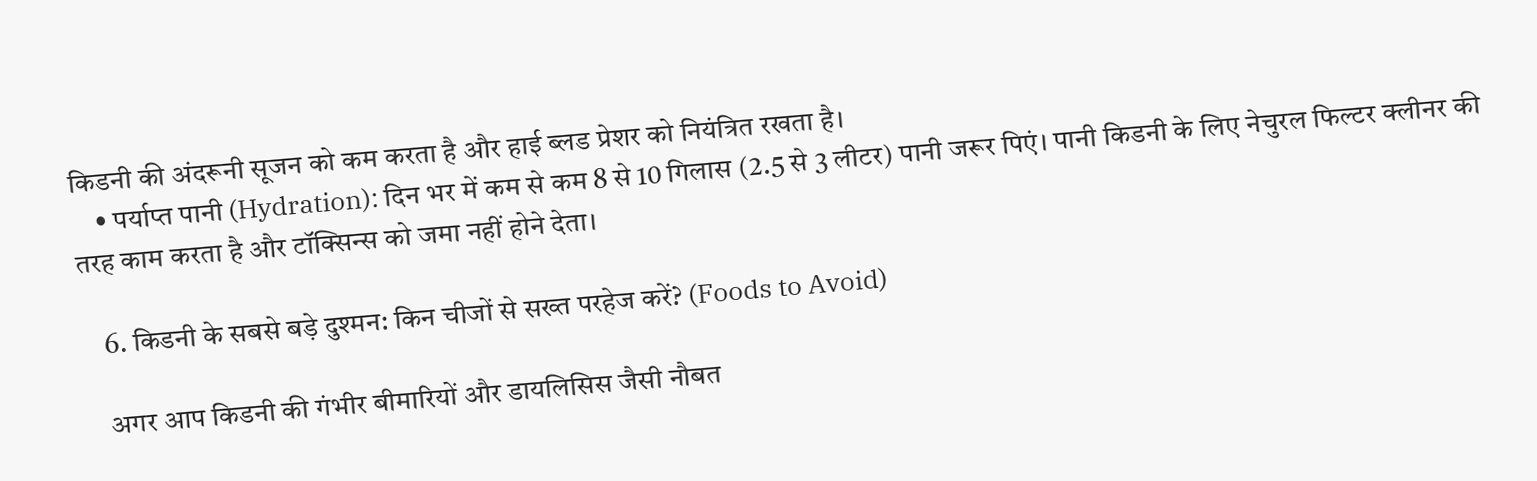किडनी की अंदरूनी सूजन को कम करता है और हाई ब्लड प्रेशर को नियंत्रित रखता है।
    • पर्याप्त पानी (Hydration): दिन भर में कम से कम 8 से 10 गिलास (2.5 से 3 लीटर) पानी जरूर पिएं। पानी किडनी के लिए नेचुरल फिल्टर क्लीनर की तरह काम करता है और टॉक्सिन्स को जमा नहीं होने देता।

    6. किडनी के सबसे बड़े दुश्मन: किन चीजों से सख्त परहेज करें? (Foods to Avoid)

    अगर आप किडनी की गंभीर बीमारियों और डायलिसिस जैसी नौबत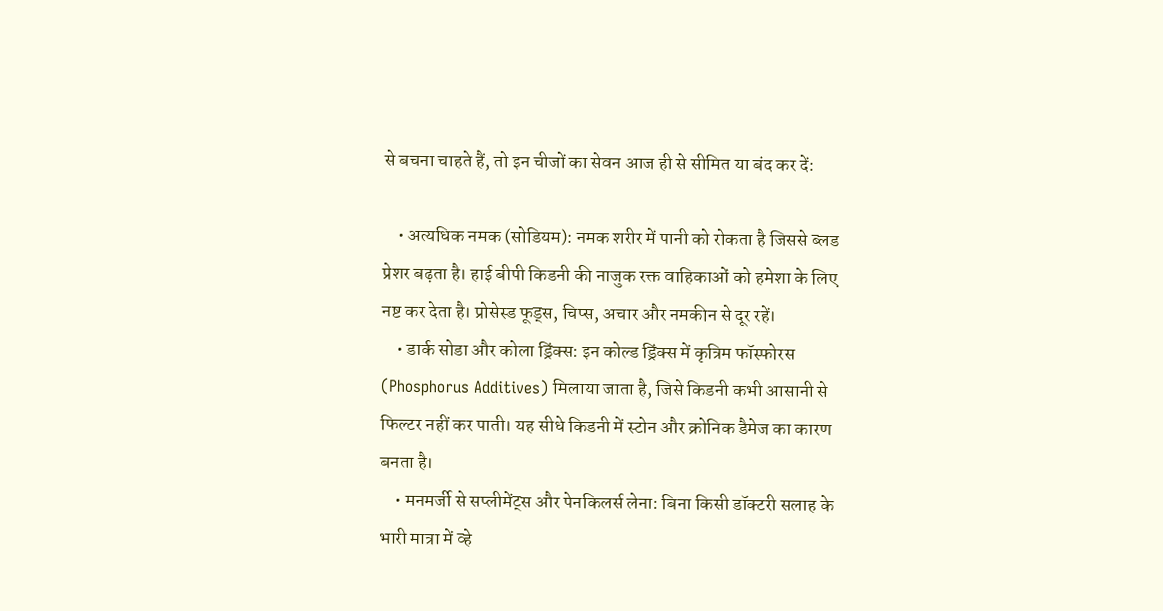से बचना चाहते हैं, तो इन चीजों का सेवन आज ही से सीमित या बंद कर दें:

    • अत्यधिक नमक (सोडियम): नमक शरीर में पानी को रोकता है जिससे ब्लड प्रेशर बढ़ता है। हाई बीपी किडनी की नाजुक रक्त वाहिकाओं को हमेशा के लिए नष्ट कर देता है। प्रोसेस्ड फूड्स, चिप्स, अचार और नमकीन से दूर रहें।
    • डार्क सोडा और कोला ड्रिंक्स: इन कोल्ड ड्रिंक्स में कृत्रिम फॉस्फोरस (Phosphorus Additives) मिलाया जाता है, जिसे किडनी कभी आसानी से फिल्टर नहीं कर पाती। यह सीधे किडनी में स्टोन और क्रोनिक डैमेज का कारण बनता है।
    • मनमर्जी से सप्लीमेंट्स और पेनकिलर्स लेना: बिना किसी डॉक्टरी सलाह के भारी मात्रा में व्हे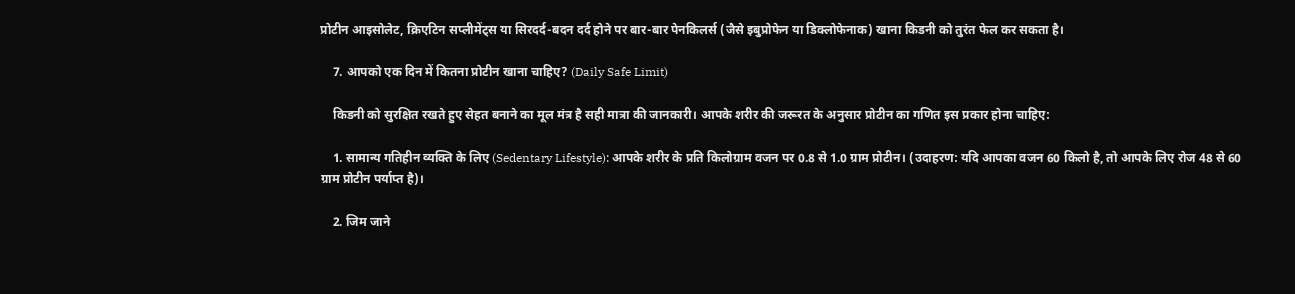प्रोटीन आइसोलेट, क्रिएटिन सप्लीमेंट्स या सिरदर्द-बदन दर्द होने पर बार-बार पेनकिलर्स (जैसे इबुप्रोफेन या डिक्लोफेनाक) खाना किडनी को तुरंत फेल कर सकता है।

    7. आपको एक दिन में कितना प्रोटीन खाना चाहिए? (Daily Safe Limit)

    किडनी को सुरक्षित रखते हुए सेहत बनाने का मूल मंत्र है सही मात्रा की जानकारी। आपके शरीर की जरूरत के अनुसार प्रोटीन का गणित इस प्रकार होना चाहिए:

    1. सामान्य गतिहीन व्यक्ति के लिए (Sedentary Lifestyle): आपके शरीर के प्रति किलोग्राम वजन पर 0.8 से 1.0 ग्राम प्रोटीन। (उदाहरण: यदि आपका वजन 60 किलो है, तो आपके लिए रोज 48 से 60 ग्राम प्रोटीन पर्याप्त है)।

    2. जिम जाने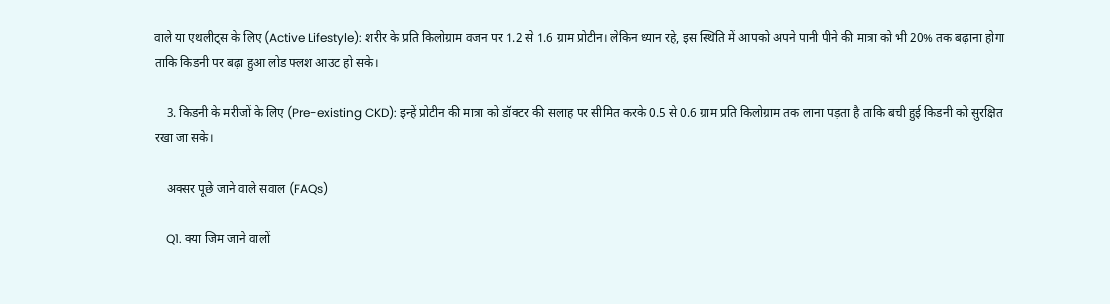वाले या एथलीट्स के लिए (Active Lifestyle): शरीर के प्रति किलोग्राम वजन पर 1.2 से 1.6 ग्राम प्रोटीन। लेकिन ध्यान रहे, इस स्थिति में आपको अपने पानी पीने की मात्रा को भी 20% तक बढ़ाना होगा ताकि किडनी पर बढ़ा हुआ लोड फ्लश आउट हो सके।

    3. किडनी के मरीजों के लिए (Pre-existing CKD): इन्हें प्रोटीन की मात्रा को डॉक्टर की सलाह पर सीमित करके 0.5 से 0.6 ग्राम प्रति किलोग्राम तक लाना पड़ता है ताकि बची हुई किडनी को सुरक्षित रखा जा सके।

    अक्सर पूछे जाने वाले सवाल (FAQs)

    Q1. क्या जिम जाने वालों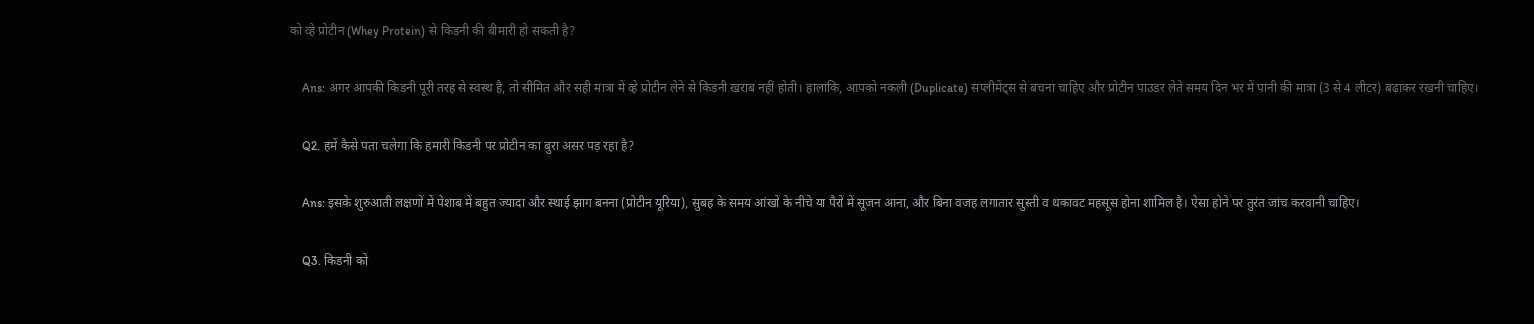को व्हे प्रोटीन (Whey Protein) से किडनी की बीमारी हो सकती है?

    Ans: अगर आपकी किडनी पूरी तरह से स्वस्थ है, तो सीमित और सही मात्रा में व्हे प्रोटीन लेने से किडनी खराब नहीं होती। हालांकि, आपको नकली (Duplicate) सप्लीमेंट्स से बचना चाहिए और प्रोटीन पाउडर लेते समय दिन भर में पानी की मात्रा (3 से 4 लीटर) बढ़ाकर रखनी चाहिए।

    Q2. हमें कैसे पता चलेगा कि हमारी किडनी पर प्रोटीन का बुरा असर पड़ रहा है?

    Ans: इसके शुरुआती लक्षणों में पेशाब में बहुत ज्यादा और स्थाई झाग बनना (प्रोटीन यूरिया), सुबह के समय आंखों के नीचे या पैरों में सूजन आना, और बिना वजह लगातार सुस्ती व थकावट महसूस होना शामिल है। ऐसा होने पर तुरंत जांच करवानी चाहिए।

    Q3. किडनी को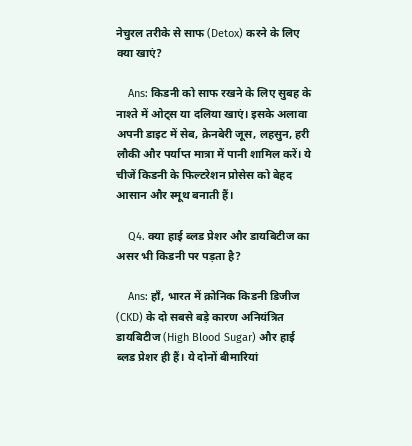नेचुरल तरीके से साफ (Detox) करने के लिए क्या खाएं?

    Ans: किडनी को साफ रखने के लिए सुबह के नाश्ते में ओट्स या दलिया खाएं। इसके अलावा अपनी डाइट में सेब, क्रेनबेरी जूस, लहसुन, हरी लौकी और पर्याप्त मात्रा में पानी शामिल करें। ये चीजें किडनी के फिल्टरेशन प्रोसेस को बेहद आसान और स्मूथ बनाती हैं।

    Q4. क्या हाई ब्लड प्रेशर और डायबिटीज का असर भी किडनी पर पड़ता है?

    Ans: हाँ, भारत में क्रोनिक किडनी डिजीज (CKD) के दो सबसे बड़े कारण अनियंत्रित डायबिटीज (High Blood Sugar) और हाई ब्लड प्रेशर ही हैं। ये दोनों बीमारियां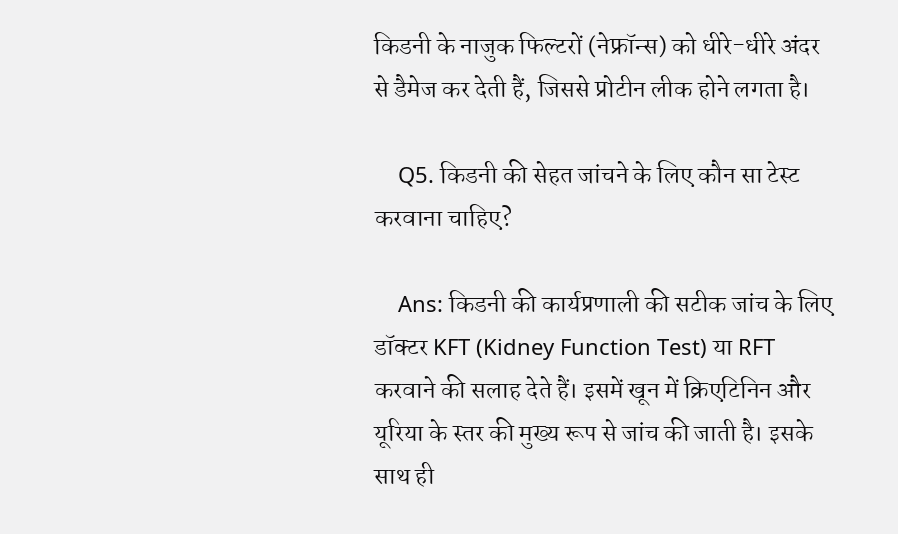किडनी के नाजुक फिल्टरों (नेफ्रॉन्स) को धीरे-धीरे अंदर से डैमेज कर देती हैं, जिससे प्रोटीन लीक होने लगता है।

    Q5. किडनी की सेहत जांचने के लिए कौन सा टेस्ट करवाना चाहिए?

    Ans: किडनी की कार्यप्रणाली की सटीक जांच के लिए डॉक्टर KFT (Kidney Function Test) या RFT करवाने की सलाह देते हैं। इसमें खून में क्रिएटिनिन और यूरिया के स्तर की मुख्य रूप से जांच की जाती है। इसके साथ ही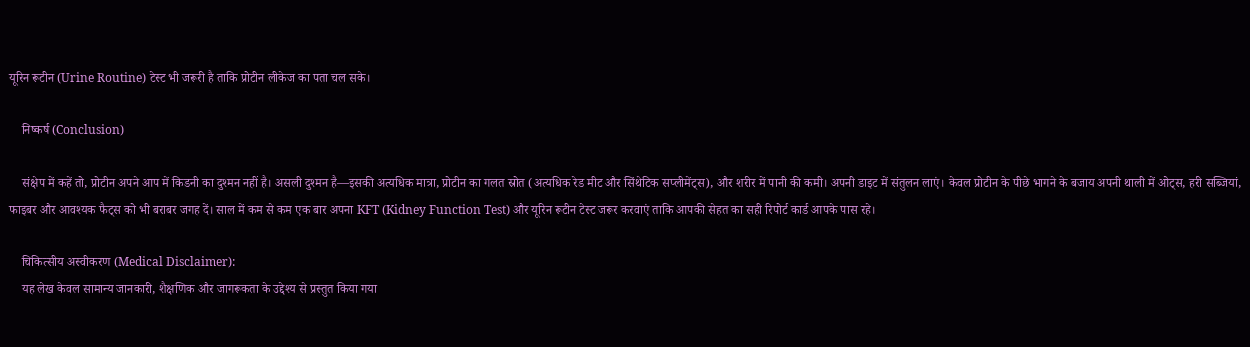यूरिन रूटीन (Urine Routine) टेस्ट भी जरूरी है ताकि प्रोटीन लीकेज का पता चल सके।

    निष्कर्ष (Conclusion)

    संक्षेप में कहें तो, प्रोटीन अपने आप में किडनी का दुश्मन नहीं है। असली दुश्मन है—इसकी अत्यधिक मात्रा, प्रोटीन का गलत स्रोत (अत्यधिक रेड मीट और सिंथेटिक सप्लीमेंट्स), और शरीर में पानी की कमी। अपनी डाइट में संतुलन लाएं। केवल प्रोटीन के पीछे भागने के बजाय अपनी थाली में ओट्स, हरी सब्जियां, फाइबर और आवश्यक फैट्स को भी बराबर जगह दें। साल में कम से कम एक बार अपना KFT (Kidney Function Test) और यूरिन रूटीन टेस्ट जरूर करवाएं ताकि आपकी सेहत का सही रिपोर्ट कार्ड आपके पास रहे।

    चिकित्सीय अस्वीकरण (Medical Disclaimer):
    यह लेख केवल सामान्य जानकारी, शैक्षणिक और जागरूकता के उद्देश्य से प्रस्तुत किया गया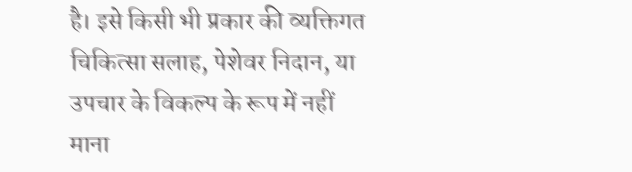है। इसे किसी भी प्रकार की व्यक्तिगत चिकित्सा सलाह, पेशेवर निदान, या उपचार के विकल्प के रूप में नहीं माना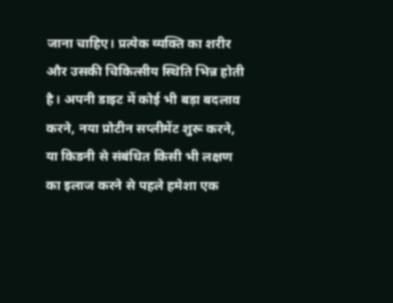जाना चाहिए। प्रत्येक व्यक्ति का शरीर और उसकी चिकित्सीय स्थिति भिन्न होती है। अपनी डाइट में कोई भी बड़ा बदलाव करने, नया प्रोटीन सप्लीमेंट शुरू करने, या किडनी से संबंधित किसी भी लक्षण का इलाज करने से पहले हमेशा एक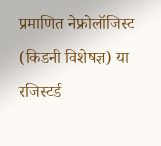प्रमाणित नेफ्रोलॉजिस्ट (किडनी विशेषज्ञ) या रजिस्टर्ड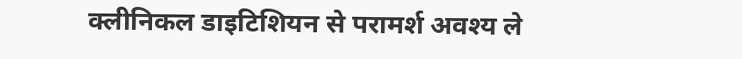क्लीनिकल डाइटिशियन से परामर्श अवश्य ले